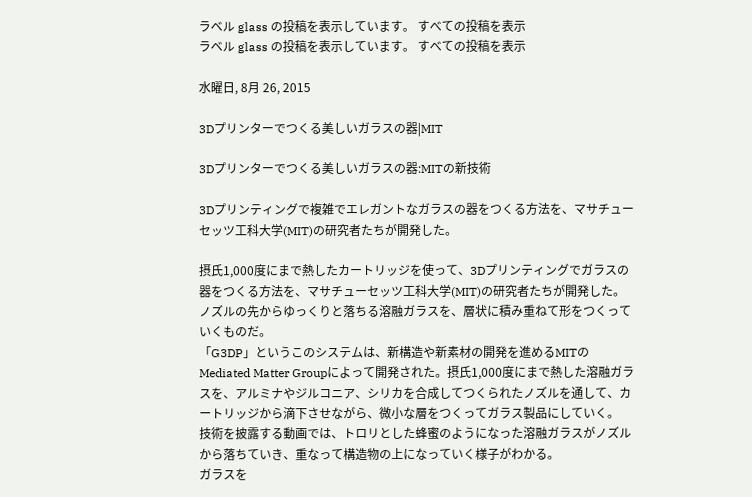ラベル glass の投稿を表示しています。 すべての投稿を表示
ラベル glass の投稿を表示しています。 すべての投稿を表示

水曜日, 8月 26, 2015

3Dプリンターでつくる美しいガラスの器|MIT

3Dプリンターでつくる美しいガラスの器:MITの新技術

3Dプリンティングで複雑でエレガントなガラスの器をつくる方法を、マサチューセッツ工科大学(MIT)の研究者たちが開発した。

摂氏1,000度にまで熱したカートリッジを使って、3Dプリンティングでガラスの器をつくる方法を、マサチューセッツ工科大学(MIT)の研究者たちが開発した。
ノズルの先からゆっくりと落ちる溶融ガラスを、層状に積み重ねて形をつくっていくものだ。
「G3DP」というこのシステムは、新構造や新素材の開発を進めるMITのMediated Matter Groupによって開発された。摂氏1,000度にまで熱した溶融ガラスを、アルミナやジルコニア、シリカを合成してつくられたノズルを通して、カートリッジから滴下させながら、微小な層をつくってガラス製品にしていく。
技術を披露する動画では、トロリとした蜂蜜のようになった溶融ガラスがノズルから落ちていき、重なって構造物の上になっていく様子がわかる。
ガラスを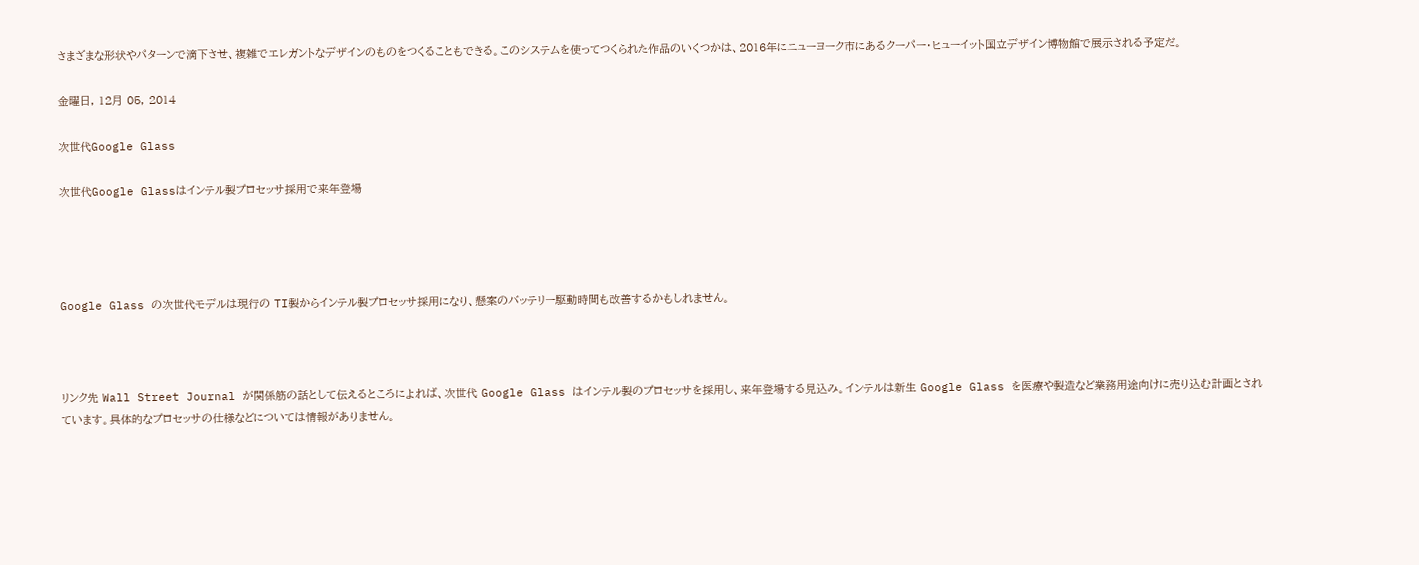さまざまな形状やパターンで滴下させ、複雑でエレガントなデザインのものをつくることもできる。このシステムを使ってつくられた作品のいくつかは、2016年にニューヨーク市にあるクーパー・ヒューイット国立デザイン博物館で展示される予定だ。

金曜日, 12月 05, 2014

次世代Google Glass

次世代Google Glassはインテル製プロセッサ採用で来年登場




Google Glass の次世代モデルは現行の TI製からインテル製プロセッサ採用になり、懸案のバッテリー駆動時間も改善するかもしれません。



リンク先 Wall Street Journal が関係筋の話として伝えるところによれば、次世代 Google Glass はインテル製のプロセッサを採用し、来年登場する見込み。インテルは新生 Google Glass を医療や製造など業務用途向けに売り込む計画とされています。具体的なプロセッサの仕様などについては情報がありません。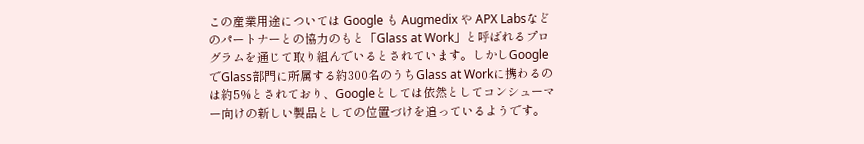この産業用途については Google も Augmedix や APX Labsなどのパートナーとの協力のもと「Glass at Work」と呼ばれるプログラムを通じて取り組んでいるとされています。しかしGoogleでGlass部門に所属する約300名のうちGlass at Workに携わるのは約5%とされており、Googleとしては依然としてコンシューマー向けの新しい製品としての位置づけを追っているようです。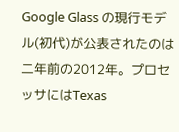Google Glass の現行モデル(初代)が公表されたのは二年前の2012年。プロセッサにはTexas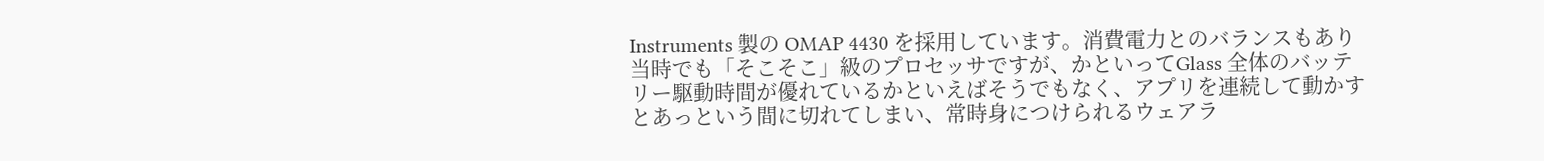Instruments 製の OMAP 4430 を採用しています。消費電力とのバランスもあり当時でも「そこそこ」級のプロセッサですが、かといってGlass 全体のバッテリー駆動時間が優れているかといえばそうでもなく、アプリを連続して動かすとあっという間に切れてしまい、常時身につけられるウェアラ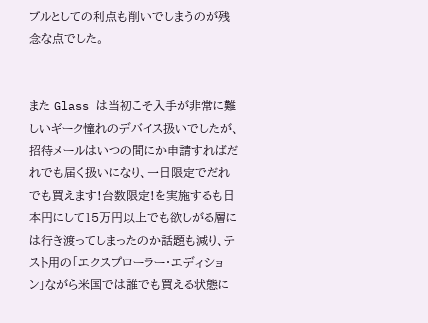ブルとしての利点も削いでしまうのが残念な点でした。


また Glass は当初こそ入手が非常に難しいギーク憧れのデバイス扱いでしたが、招待メールはいつの間にか申請すればだれでも届く扱いになり、一日限定でだれでも買えます!台数限定!を実施するも日本円にして15万円以上でも欲しがる層には行き渡ってしまったのか話題も減り、テスト用の「エクスプローラー・エディション」ながら米国では誰でも買える状態に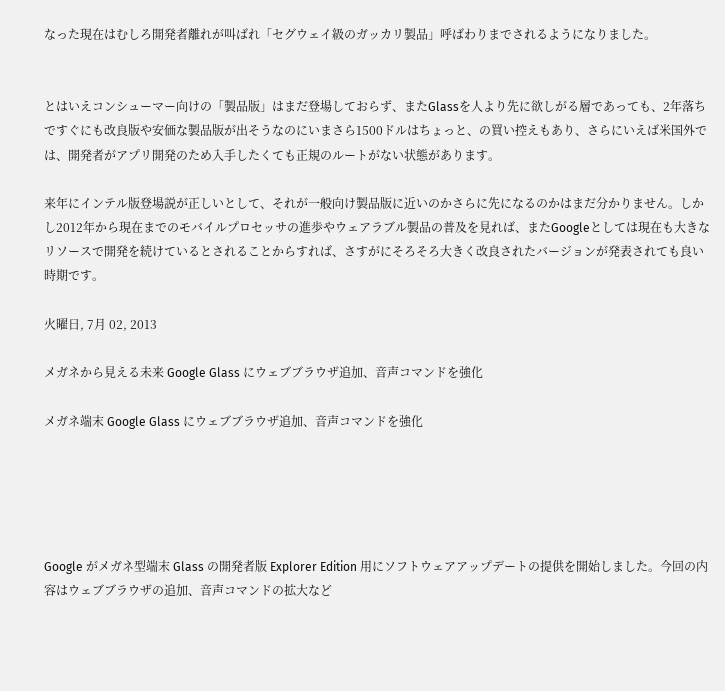なった現在はむしろ開発者離れが叫ばれ「セグウェイ級のガッカリ製品」呼ばわりまでされるようになりました。


とはいえコンシューマー向けの「製品版」はまだ登場しておらず、またGlassを人より先に欲しがる層であっても、2年落ちですぐにも改良版や安価な製品版が出そうなのにいまさら1500ドルはちょっと、の買い控えもあり、さらにいえば米国外では、開発者がアプリ開発のため入手したくても正規のルートがない状態があります。

来年にインテル版登場説が正しいとして、それが一般向け製品版に近いのかさらに先になるのかはまだ分かりません。しかし2012年から現在までのモバイルプロセッサの進歩やウェアラブル製品の普及を見れば、またGoogleとしては現在も大きなリソースで開発を続けているとされることからすれば、さすがにそろそろ大きく改良されたバージョンが発表されても良い時期です。

火曜日, 7月 02, 2013

メガネから見える未来 Google Glass にウェブブラウザ追加、音声コマンドを強化

メガネ端末 Google Glass にウェブブラウザ追加、音声コマンドを強化





Google がメガネ型端末 Glass の開発者版 Explorer Edition 用にソフトウェアアップデートの提供を開始しました。今回の内容はウェブブラウザの追加、音声コマンドの拡大など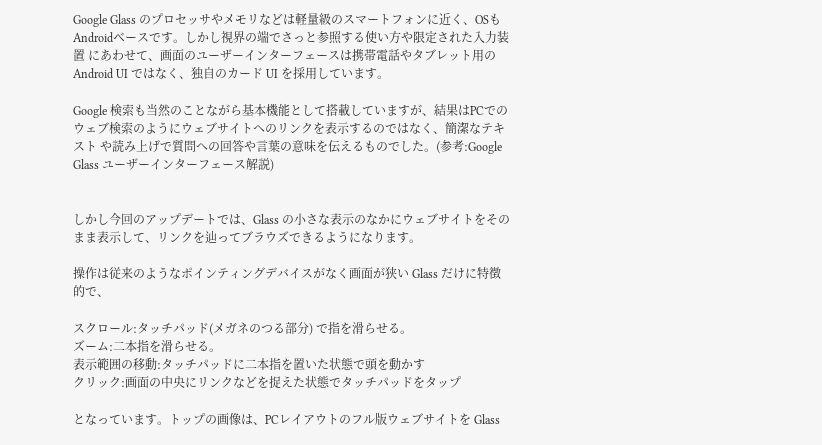Google Glass のプロセッサやメモリなどは軽量級のスマートフォンに近く、OSもAndroidベースです。しかし視界の端でさっと参照する使い方や限定された入力装置 にあわせて、画面のユーザーインターフェースは携帯電話やタブレット用の Android UI ではなく、独自のカード UI を採用しています。

Google 検索も当然のことながら基本機能として搭載していますが、結果はPCでのウェブ検索のようにウェブサイトへのリンクを表示するのではなく、簡潔なテキスト や読み上げで質問への回答や言葉の意味を伝えるものでした。(参考:Google Glass ユーザーインターフェース解説)


しかし今回のアップデートでは、Glass の小さな表示のなかにウェブサイトをそのまま表示して、リンクを辿ってブラウズできるようになります。

操作は従来のようなポインティングデバイスがなく画面が狭い Glass だけに特徴的で、

スクロール:タッチパッド(メガネのつる部分) で指を滑らせる。
ズーム:二本指を滑らせる。
表示範囲の移動:タッチパッドに二本指を置いた状態で頭を動かす
クリック:画面の中央にリンクなどを捉えた状態でタッチパッドをタップ

となっています。トップの画像は、PCレイアウトのフル版ウェブサイトを Glass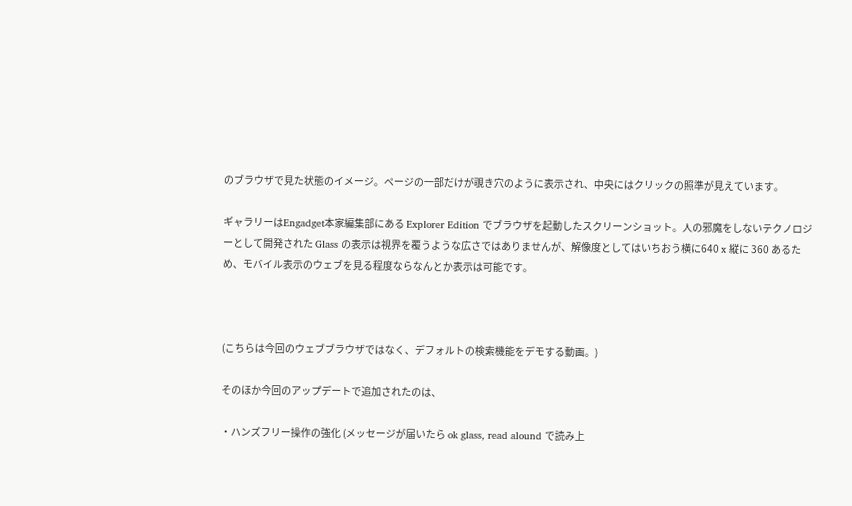のブラウザで見た状態のイメージ。ページの一部だけが覗き穴のように表示され、中央にはクリックの照準が見えています。

ギャラリーはEngadget本家編集部にある Explorer Edition でブラウザを起動したスクリーンショット。人の邪魔をしないテクノロジーとして開発された Glass の表示は視界を覆うような広さではありませんが、解像度としてはいちおう横に640 x 縦に 360 あるため、モバイル表示のウェブを見る程度ならなんとか表示は可能です。



(こちらは今回のウェブブラウザではなく、デフォルトの検索機能をデモする動画。)

そのほか今回のアップデートで追加されたのは、

・ハンズフリー操作の強化 (メッセージが届いたら ok glass, read alound で読み上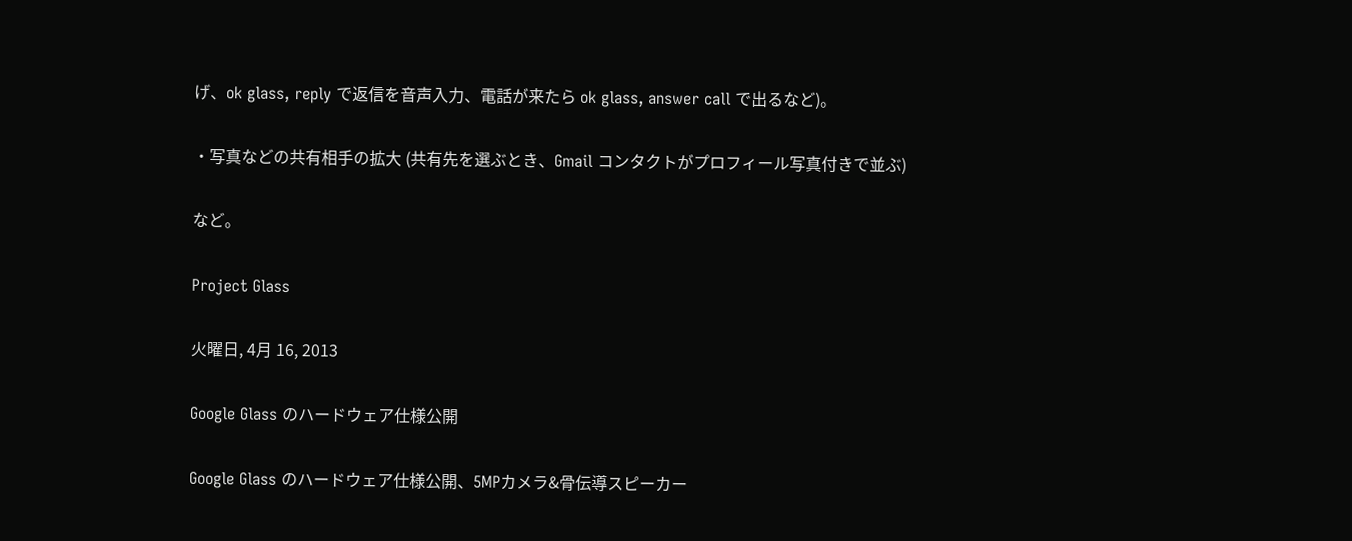げ、ok glass, reply で返信を音声入力、電話が来たら ok glass, answer call で出るなど)。

・写真などの共有相手の拡大 (共有先を選ぶとき、Gmail コンタクトがプロフィール写真付きで並ぶ)

など。

Project Glass

火曜日, 4月 16, 2013

Google Glass のハードウェア仕様公開

Google Glass のハードウェア仕様公開、5MPカメラ&骨伝導スピーカー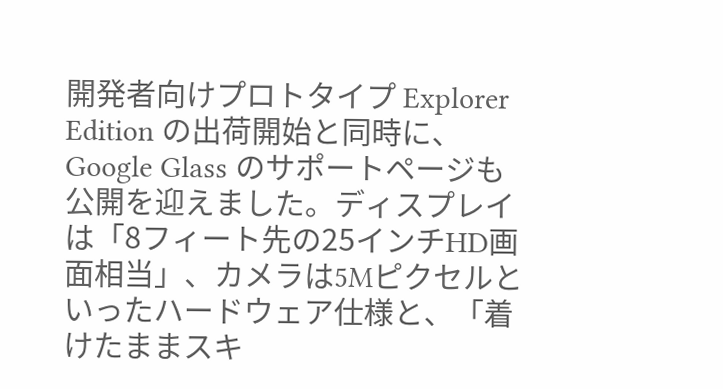開発者向けプロトタイプ Explorer Edition の出荷開始と同時に、Google Glass のサポートページも公開を迎えました。ディスプレイは「8フィート先の25インチHD画面相当」、カメラは5Mピクセルといったハードウェア仕様と、「着 けたままスキ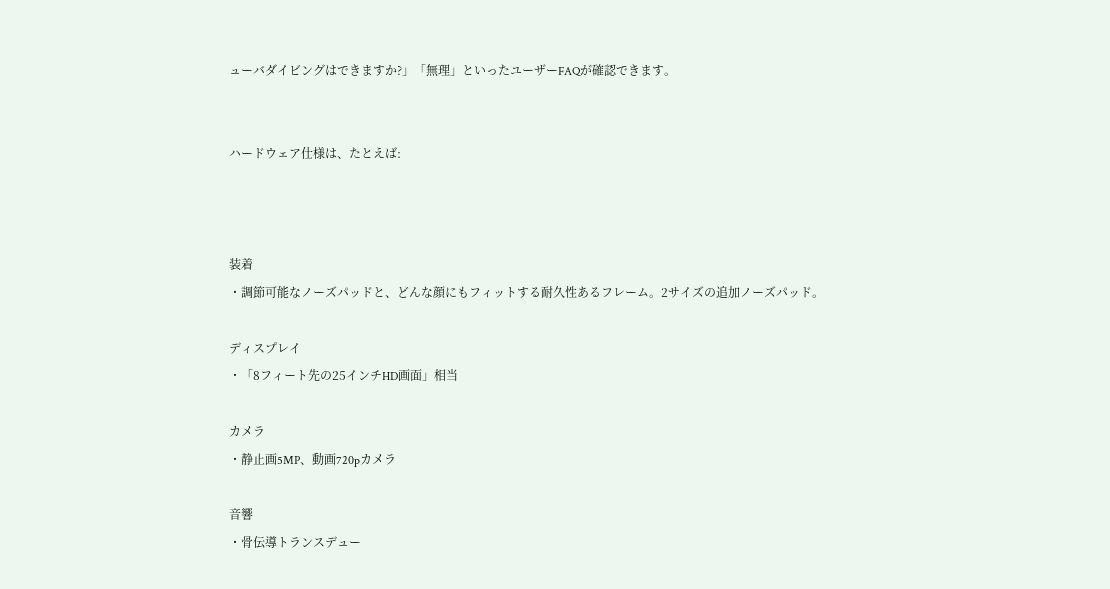ューバダイビングはできますか?」「無理」といったユーザーFAQが確認できます。


ハードウェア仕様は、たとえば:



装着
・調節可能なノーズパッドと、どんな顔にもフィットする耐久性あるフレーム。2サイズの追加ノーズパッド。

ディスプレイ
・「8フィート先の25インチHD画面」相当

カメラ
・静止画5MP、動画720pカメラ

音響
・骨伝導トランスデュー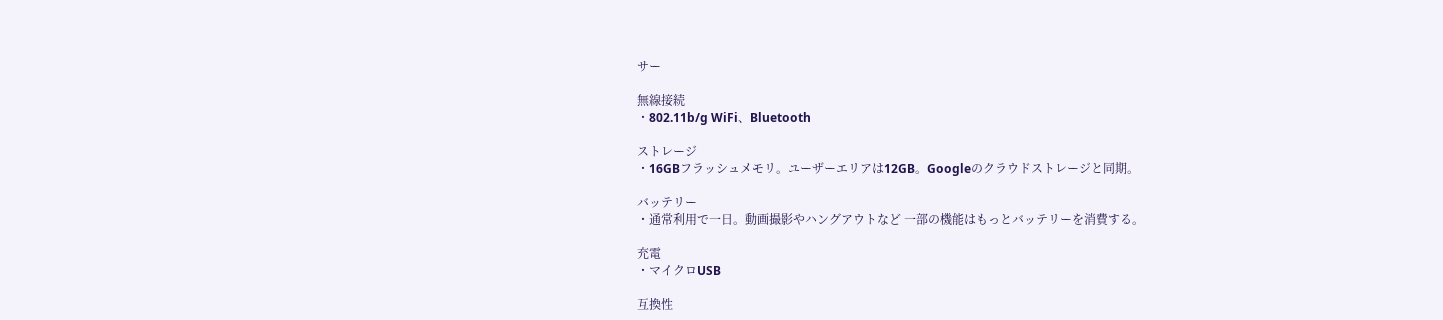サー

無線接続
・802.11b/g WiFi、Bluetooth

ストレージ
・16GBフラッシュメモリ。ユーザーエリアは12GB。Googleのクラウドストレージと同期。

バッテリー
・通常利用で一日。動画撮影やハングアウトなど 一部の機能はもっとバッテリーを消費する。

充電
・マイクロUSB

互換性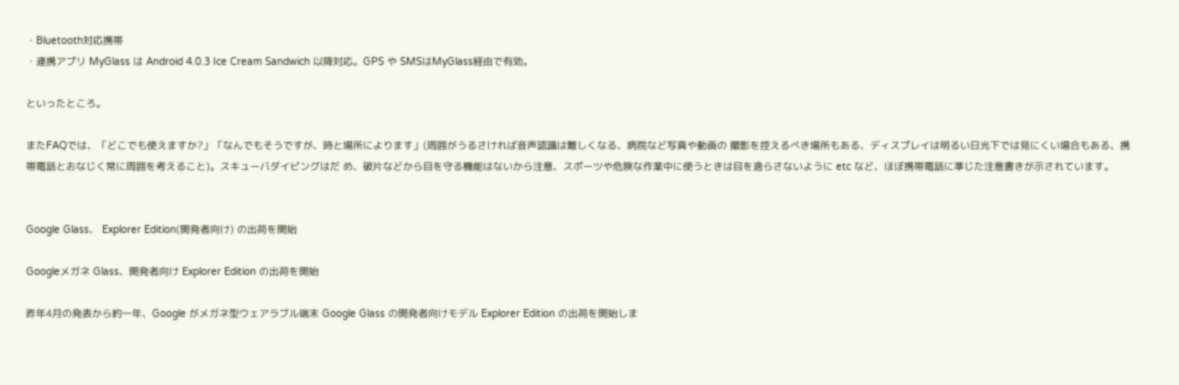・Bluetooth対応携帯
・連携アプリ MyGlass は Android 4.0.3 Ice Cream Sandwich 以降対応。GPS や SMSはMyGlass経由で有効。

といったところ。

またFAQでは、「どこでも使えますか?」「なんでもそうですが、時と場所によります」(周囲がうるさければ音声認識は難しくなる、病院など写真や動画の 撮影を控えるべき場所もある、ディスプレイは明るい日光下では見にくい場合もある、携帯電話とおなじく常に周囲を考えること)。スキューバダイビングはだ め、破片などから目を守る機能はないから注意、スポーツや危険な作業中に使うときは目を逸らさないように etc など、ほぼ携帯電話に準じた注意書きが示されています。


Google Glass、 Explorer Edition(開発者向け) の出荷を開始

Googleメガネ Glass、開発者向け Explorer Edition の出荷を開始

昨年4月の発表から約一年、Google がメガネ型ウェアラブル端末 Google Glass の開発者向けモデル Explorer Edition の出荷を開始しま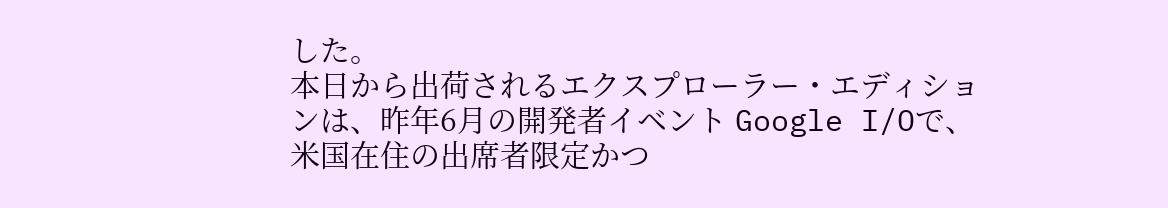した。
本日から出荷されるエクスプローラー・エディションは、昨年6月の開発者イベント Google I/Oで、米国在住の出席者限定かつ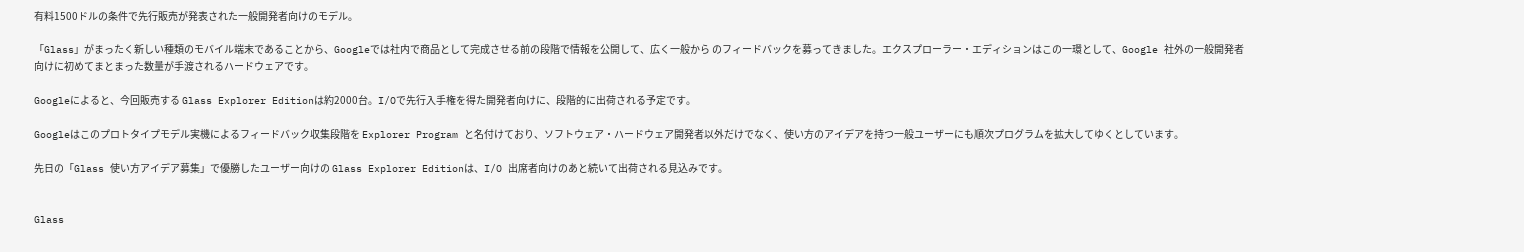有料1500ドルの条件で先行販売が発表された一般開発者向けのモデル。

「Glass」がまったく新しい種類のモバイル端末であることから、Googleでは社内で商品として完成させる前の段階で情報を公開して、広く一般から のフィードバックを募ってきました。エクスプローラー・エディションはこの一環として、Google 社外の一般開発者向けに初めてまとまった数量が手渡されるハードウェアです。

Googleによると、今回販売する Glass Explorer Editionは約2000台。I/Oで先行入手権を得た開発者向けに、段階的に出荷される予定です。

Googleはこのプロトタイプモデル実機によるフィードバック収集段階を Explorer Program と名付けており、ソフトウェア・ハードウェア開発者以外だけでなく、使い方のアイデアを持つ一般ユーザーにも順次プログラムを拡大してゆくとしています。

先日の「Glass 使い方アイデア募集」で優勝したユーザー向けの Glass Explorer Editionは、I/O 出席者向けのあと続いて出荷される見込みです。


Glass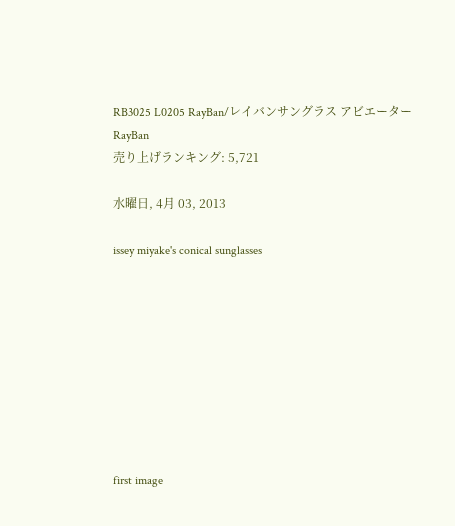RB3025 L0205 RayBan/レイバンサングラス アビエーター
RayBan
売り上げランキング: 5,721

水曜日, 4月 03, 2013

issey miyake's conical sunglasses









first image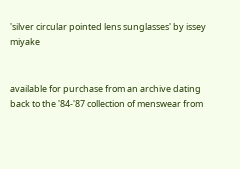'silver circular pointed lens sunglasses' by issey miyake


available for purchase from an archive dating back to the '84-'87 collection of menswear from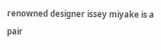renowned designer issey miyake is a pair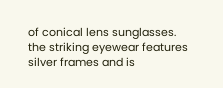of conical lens sunglasses.
the striking eyewear features silver frames and is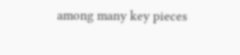among many key pieces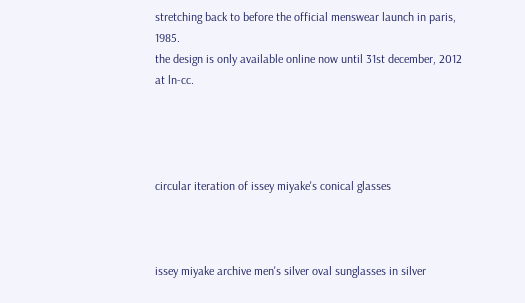stretching back to before the official menswear launch in paris, 1985.
the design is only available online now until 31st december, 2012 at ln-cc.




circular iteration of issey miyake's conical glasses



issey miyake archive men's silver oval sunglasses in silver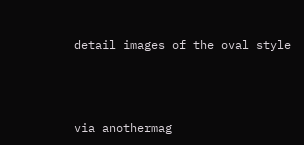detail images of the oval style




via anothermag